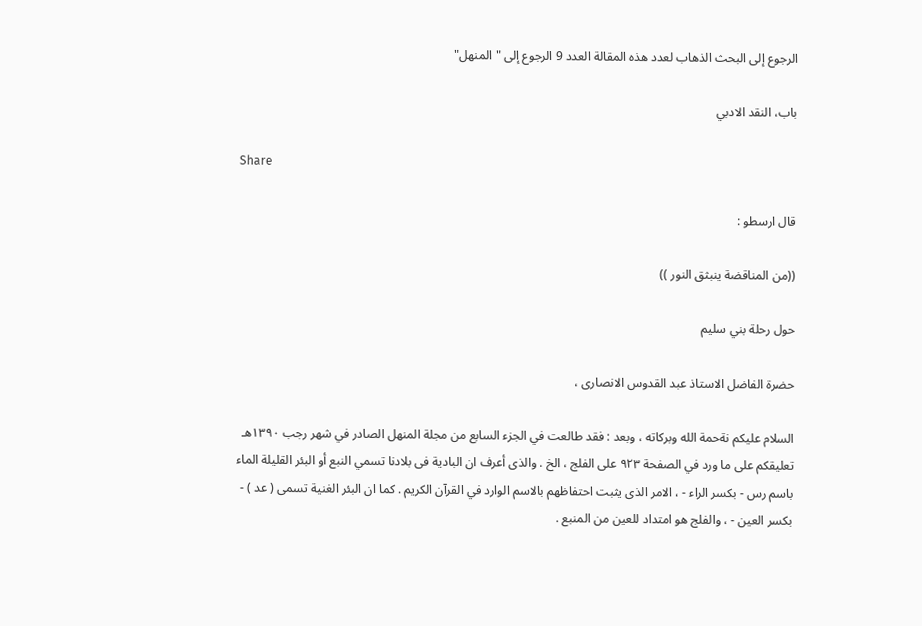الرجوع إلى البحث الذهاب لعدد هذه المقالة العدد 9 الرجوع إلى "المنهل"

باب، النقد الادبي

Share

قال ارسطو :

((من المناقضة ينبثق النور ))

حول رحلة بني سليم

حضرة الفاضل الاستاذ عبد القدوس الانصارى ،

السلام عليكم نةحمة الله وبركاته ، وبعد : فقد طالعت في الجزء السابع من مجلة المنهل الصادر في شهر رجب ١٣٩٠هـ تعليقكم على ما ورد في الصفحة ٩٢٣ على الفلج ، الخ . والذى أعرف ان البادية فى بلادنا تسمي النبع أو البئر القليلة الماء باسم رس - بكسر الراء - ، الامر الذى يثبت احتفاظهم بالاسم الوارد في القرآن الكريم . كما ان البئر الغنية تسمى ( عد ) - بكسر العين - ، والفلج هو امتداد للعين من المنبع .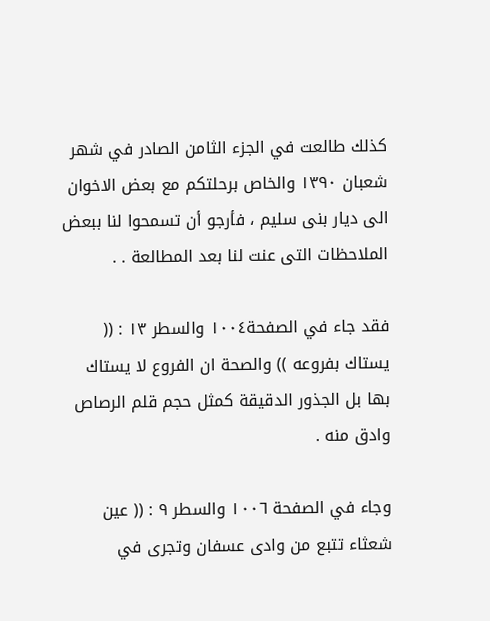كذلك طالعت في الجزء الثامن الصادر في شهر شعبان ١٣٩٠ والخاص برحلتكم مع بعض الاخوان الى ديار بنى سليم ، فأرجو أن تسمحوا لنا ببعض الملاحظات التى عنت لنا بعد المطالعة . .

فقد جاء في الصفحة١٠٠٤ والسطر ١٣ : (( يستاك بفروعه )) والصحة ان الفروع لا يستاك بها بل الجذور الدقيقة كمثل حجم قلم الرصاص وادق منه .

وجاء في الصفحة ١٠٠٦ والسطر ٩ : (( عين شعثاء تتبع من وادى عسفان وتجرى في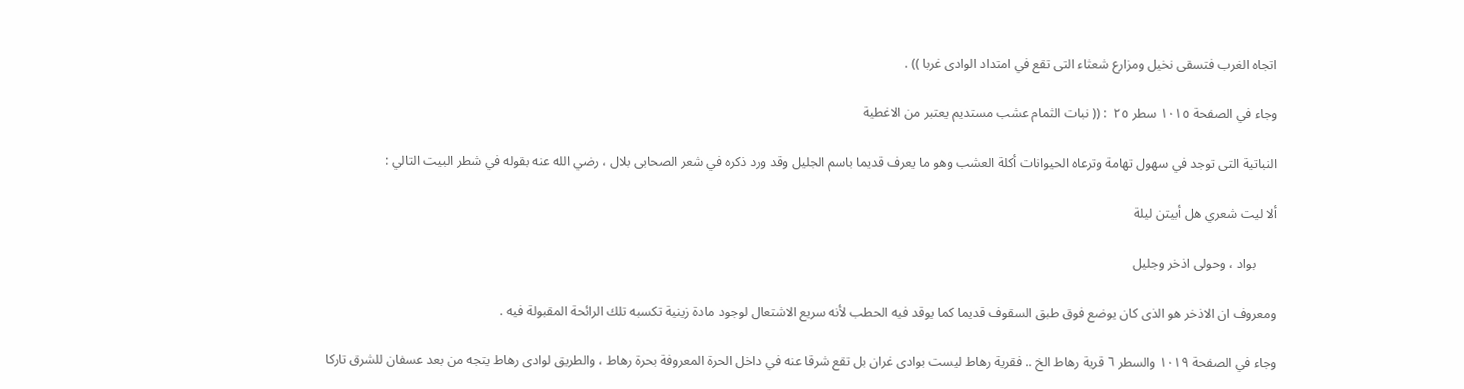اتجاه الغرب فتسقى نخيل ومزارع شعثاء التى تقع في امتداد الوادى غربا )) .

وجاء في الصفحة ١٠١٥ سطر ٢٥  : (( نبات الثمام عشب مستديم يعتبر من الاغطية

النباتية التى توجد في سهول تهامة وترعاه الحيوانات أكلة العشب وهو ما يعرف قديما باسم الجليل وقد ورد ذكره في شعر الصحابى بلال ، رضي الله عنه بقوله في شطر البيت التالي :

ألا ليت شعري هل أبيتن ليلة

      بواد ، وحولى اذخر وجليل

ومعروف ان الاذخر هو الذى كان يوضع فوق طبق السقوف قديما كما يوقد فيه الحطب لأنه سريع الاشتعال لوجود مادة زينية تكسبه تلك الرائحة المقبولة فيه .

وجاء في الصفحة ١٠١٩ والسطر ٦ قرية رهاط الخ .. فقرية رهاط ليست بوادى غران بل تقع شرقا عنه في داخل الحرة المعروفة بحرة رهاط ، والطريق لوادى رهاط يتجه من بعد عسفان للشرق تاركا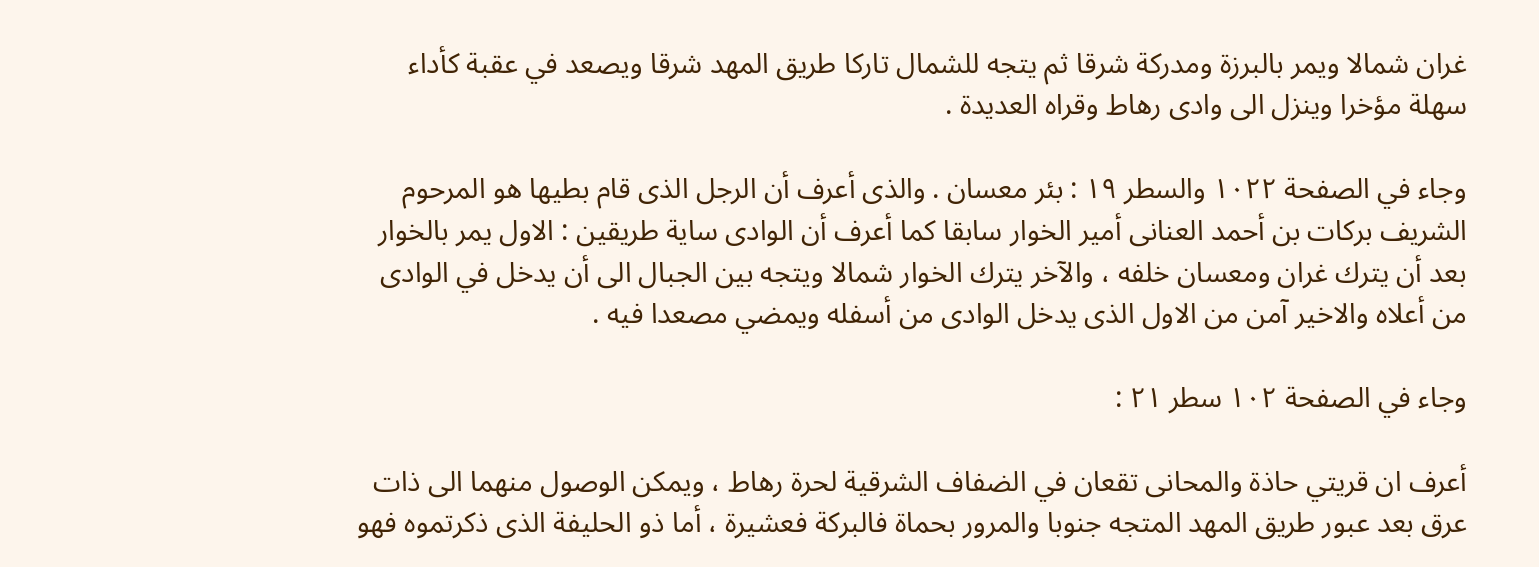غران شمالا ويمر بالبرزة ومدركة شرقا ثم يتجه للشمال تاركا طريق المهد شرقا ويصعد في عقبة كأداء سهلة مؤخرا وينزل الى وادى رهاط وقراه العديدة .

وجاء في الصفحة ١٠٢٢ والسطر ١٩ : بئر معسان . والذى أعرف أن الرجل الذى قام بطيها هو المرحوم الشريف بركات بن أحمد العنانى أمير الخوار سابقا كما أعرف أن الوادى ساية طريقين : الاول يمر بالخوار بعد أن يترك غران ومعسان خلفه ، والآخر يترك الخوار شمالا ويتجه بين الجبال الى أن يدخل في الوادى من أعلاه والاخير آمن من الاول الذى يدخل الوادى من أسفله ويمضي مصعدا فيه .

وجاء في الصفحة ١٠٢ سطر ٢١ :

أعرف ان قريتي حاذة والمحانى تقعان في الضفاف الشرقية لحرة رهاط ، ويمكن الوصول منهما الى ذات عرق بعد عبور طريق المهد المتجه جنوبا والمرور بحماة فالبركة فعشيرة ، أما ذو الحليفة الذى ذكرتموه فهو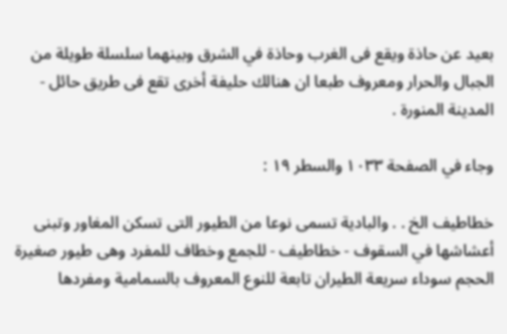بعيد عن حاذة ويقع فى الغرب وحاذة في الشرق وبينهما سلسلة طويلة من الجبال والحرار ومعروف طبعا ان هنالك حليفة أخرى تقع فى طريق حائل - المدينة المنورة .

وجاء في الصفحة ١٠٣٣ والسطر ١٩ :

خطاطيف الخ . . والبادية تسمى نوعا من الطيور التى تسكن المغاور وتبنى أعشاشها في السقوف - خطاطيف - للجمع وخطاف للمفرد وهى طيور صغيرة الحجم سوداء سريعة الطيران تابعة للنوع المعروف بالسمامية ومفردها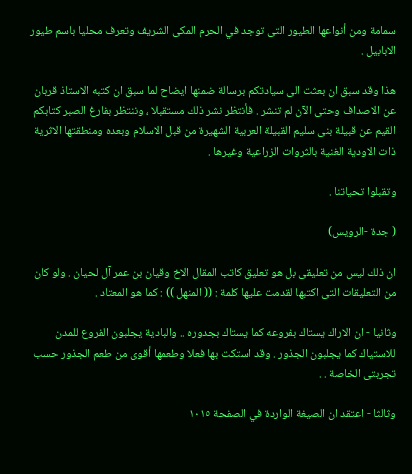سمامة ومن أنواعها الطيور التى توجد في الحرم المكى الشريف وتعرف محليا باسم طيور الابابيل .

هذا وقد سبق ان بعثت الى سيادتكم برسالة ضمنها ايضاح لما سبق ان كتبه الاستاذ قربان عن الاصداف وحتى الآن لم تنشر . فأنتظر نشر ذلك مستقبلا ، وننتظر بفارغ الصبر كتابكم القيم عن قبيلة بنى سليم القبيلة العربية الشهيرة من قبل الاسلام وبعده ومنطقتها الاثرية ذات الاودية الغنية بالثروات الزراعية وغيرها .

وتقبلوا تحياتنا .

( جدة -الرويس)

ان ذلك ليس من تعليقى بل هو تعليق كاتب المقال الاخ وقيان بن عمر آل لحيان . ولو كان من التعليقات التى اكتبها لقدمت عليها كلمة : (( المنهل )) : كما هو المعتاد .

وثانيا - ان الاراك يستاك بفروعه كما يستاك بجدوره .. والبادية يجلبون الفروع للمدن للاستياك كما يجلبون الجذور . وقد استكت بها فعلا وطعمها أقوى من طعم الجذور حسب تجربتى الخاصة . .

وثالثا - اعتقد ان الصيغة الواردة في الصفحة ١٠١٥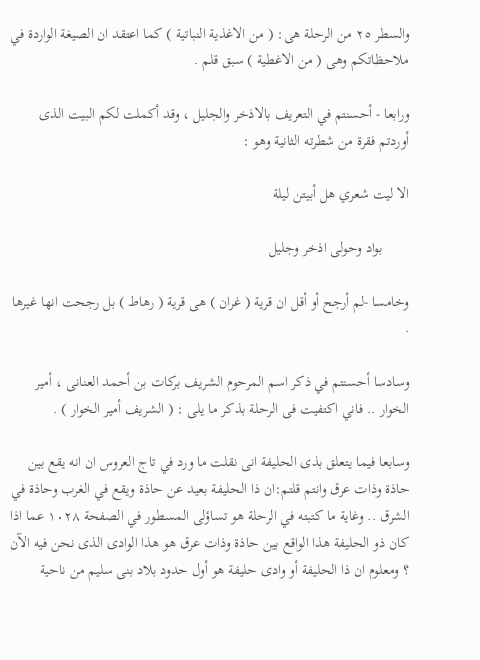والسطر ٢٥ من الرحلة هى: ( من الاغذية النباتية ) كما اعتقد ان الصيغة الواردة في ملاحظاتكم وهى ( من الاغطية ) سبق قلم .

ورابعا - أحسنتم في التعريف بالاذخر والجليل ، وقد أكملت لكم البيت الذى أوردتم فقرة من شطرته الثانية وهو :

الا ليت شعري هل أبيتن ليلة

       بواد وحولى اذخر وجليل

وخامسا -لم أرجح أو أقل ان قرية ( غران ) هى قرية ( رهاط ) بل رجحت انها غيرها .

وسادسا أحسنتم في ذكر اسم المرحوم الشريف بركات بن أحمد العنانى ، أمير الخوار .. فاني اكتفيت فى الرحلة بذكر ما يلى : ( الشريف أمير الخوار ) .

وسابعا فيما يتعلق بذى الحليفة انى نقلت ما ورد في تاج العروس ان انه يقع بين حاذة وذات عرق وانتم قلتم:ان ذا الحليفة بعيد عن حاذة ويقع في الغرب وحاذة في الشرق .. وغاية ما كتبته في الرحلة هو تساؤلى المسطور في الصفحة ١٠٢٨ عما اذا كان ذو الحليفة هذا الواقع بين حاذة وذات عرق هو هذا الوادى الذى نحن فيه الآن ؟ ومعلوم ان ذا الحليفة أو وادى حليفة هو أول حدود بلاد بنى سليم من ناحية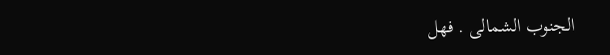الجنوب الشمالى . فهل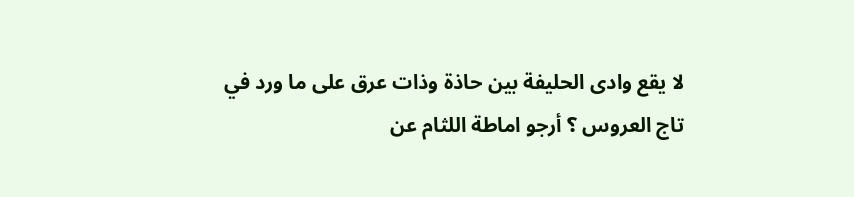لا يقع وادى الحليفة بين حاذة وذات عرق على ما ورد في تاج العروس ؟ أرجو اماطة اللثام عن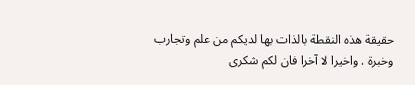حقيقة هذه النقطة بالذات بها لديكم من علم وتجارب وخبرة . واخيرا لا آخرا فان لكم شكرى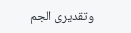وتقديرى الجم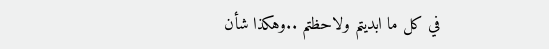في كل ما ابديتم ولاحظتم ..وهكذا شأن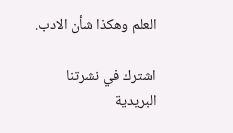العلم وهكذا شأن الادب.

اشترك في نشرتنا البريدية